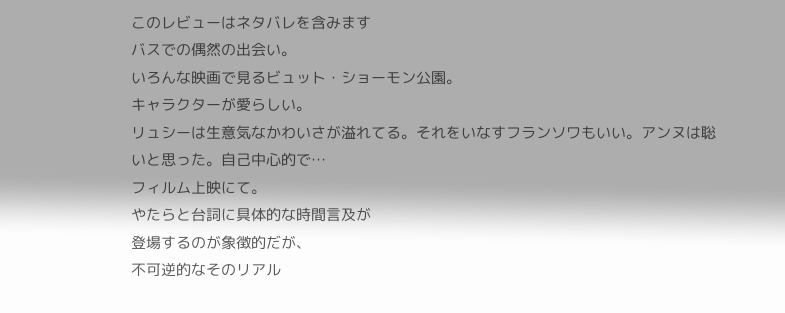このレビューはネタバレを含みます
バスでの偶然の出会い。
いろんな映画で見るビュット・ショーモン公園。
キャラクターが愛らしい。
リュシーは生意気なかわいさが溢れてる。それをいなすフランソワもいい。アンヌは聡いと思った。自己中心的で…
フィルム上映にて。
やたらと台詞に具体的な時間言及が
登場するのが象徴的だが、
不可逆的なそのリアル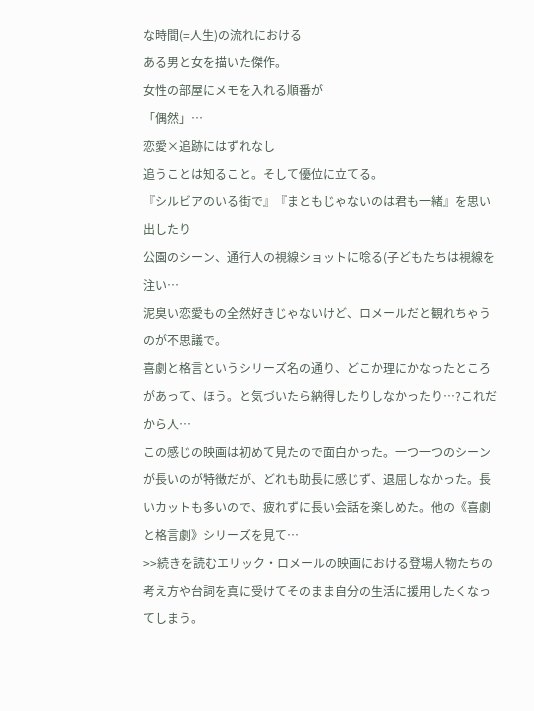な時間(=人生)の流れにおける
ある男と女を描いた傑作。
女性の部屋にメモを入れる順番が
「偶然」…
恋愛×追跡にはずれなし
追うことは知ること。そして優位に立てる。
『シルビアのいる街で』『まともじゃないのは君も一緒』を思い出したり
公園のシーン、通行人の視線ショットに唸る(子どもたちは視線を注い…
泥臭い恋愛もの全然好きじゃないけど、ロメールだと観れちゃうのが不思議で。
喜劇と格言というシリーズ名の通り、どこか理にかなったところがあって、ほう。と気づいたら納得したりしなかったり…?これだから人…
この感じの映画は初めて見たので面白かった。一つ一つのシーンが長いのが特徴だが、どれも助長に感じず、退屈しなかった。長いカットも多いので、疲れずに長い会話を楽しめた。他の《喜劇と格言劇》シリーズを見て…
>>続きを読むエリック・ロメールの映画における登場人物たちの考え方や台詞を真に受けてそのまま自分の生活に援用したくなってしまう。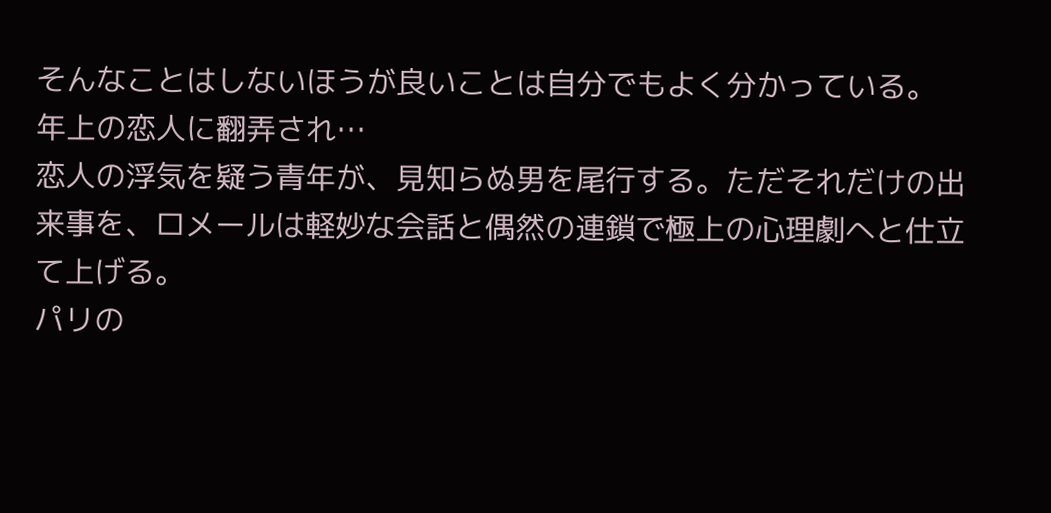そんなことはしないほうが良いことは自分でもよく分かっている。
年上の恋人に翻弄され…
恋人の浮気を疑う青年が、見知らぬ男を尾行する。ただそれだけの出来事を、ロメールは軽妙な会話と偶然の連鎖で極上の心理劇へと仕立て上げる。
パリの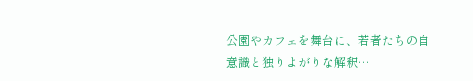公園やカフェを舞台に、若者たちの自意識と独りよがりな解釈…